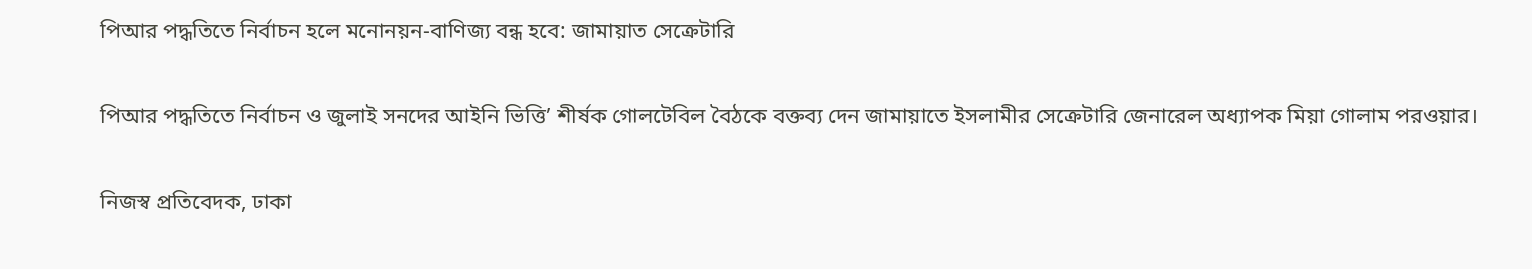পিআর পদ্ধতিতে নির্বাচন হলে মনোনয়ন-বাণিজ্য বন্ধ হবে: জামায়াত সেক্রেটারি

পিআর পদ্ধতিতে নির্বাচন ও জুলাই সনদের আইনি ভিত্তি’ শীর্ষক গোলটেবিল বৈঠকে বক্তব্য দেন জামায়াতে ইসলামীর সেক্রেটারি জেনারেল অধ্যাপক মিয়া গোলাম পরওয়ার।

নিজস্ব প্রতিবেদক, ঢাকা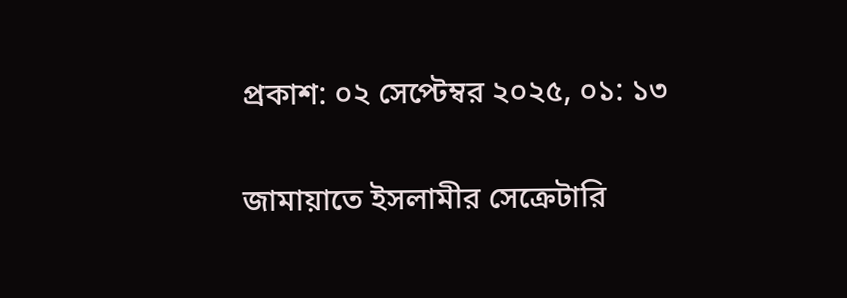প্রকাশ: ০২ সেপ্টেম্বর ২০২৫, ০১: ১৩

জামায়াতে ইসলামীর সেক্রেটারি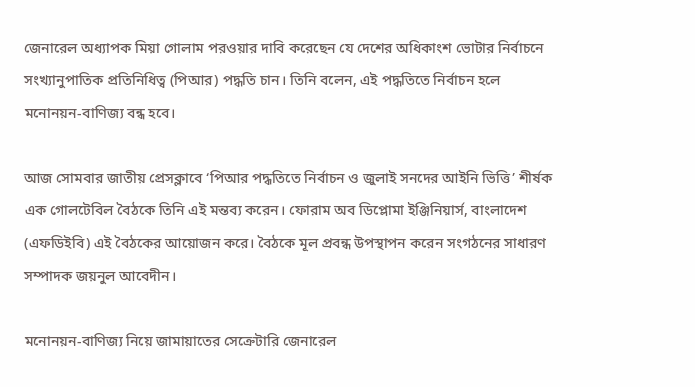জেনারেল অধ্যাপক মিয়া গোলাম পরওয়ার দাবি করেছেন যে দেশের অধিকাংশ ভোটার নির্বাচনে সংখ্যানুপাতিক প্রতিনিধিত্ব (পিআর) পদ্ধতি চান। তিনি বলেন, এই পদ্ধতিতে নির্বাচন হলে মনোনয়ন-বাণিজ্য বন্ধ হবে।

আজ সোমবার জাতীয় প্রেসক্লাবে ‘পিআর পদ্ধতিতে নির্বাচন ও জুলাই সনদের আইনি ভিত্তি’ শীর্ষক এক গোলটেবিল বৈঠকে তিনি এই মন্তব্য করেন। ফোরাম অব ডিপ্লোমা ইঞ্জিনিয়ার্স, বাংলাদেশ (এফডিইবি) এই বৈঠকের আয়োজন করে। বৈঠকে মূল প্রবন্ধ উপস্থাপন করেন সংগঠনের সাধারণ সম্পাদক জয়নুল আবেদীন।

মনোনয়ন-বাণিজ্য নিয়ে জামায়াতের সেক্রেটারি জেনারেল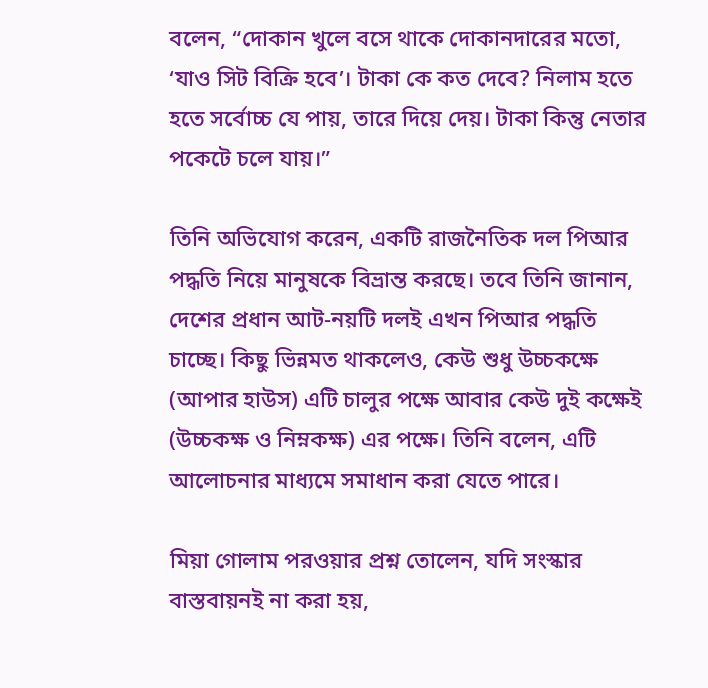বলেন, “দোকান খুলে বসে থাকে দোকানদারের মতো, ‘যাও সিট বিক্রি হবে’। টাকা কে কত দেবে? নিলাম হতে হতে সর্বোচ্চ যে পায়, তারে দিয়ে দেয়। টাকা কিন্তু নেতার পকেটে চলে যায়।”

তিনি অভিযোগ করেন, একটি রাজনৈতিক দল পিআর পদ্ধতি নিয়ে মানুষকে বিভ্রান্ত করছে। তবে তিনি জানান, দেশের প্রধান আট-নয়টি দলই এখন পিআর পদ্ধতি চাচ্ছে। কিছু ভিন্নমত থাকলেও, কেউ শুধু উচ্চকক্ষে (আপার হাউস) এটি চালুর পক্ষে আবার কেউ দুই কক্ষেই (উচ্চকক্ষ ও নিম্নকক্ষ) এর পক্ষে। তিনি বলেন, এটি আলোচনার মাধ্যমে সমাধান করা যেতে পারে।

মিয়া গোলাম পরওয়ার প্রশ্ন তোলেন, যদি সংস্কার বাস্তবায়নই না করা হয়,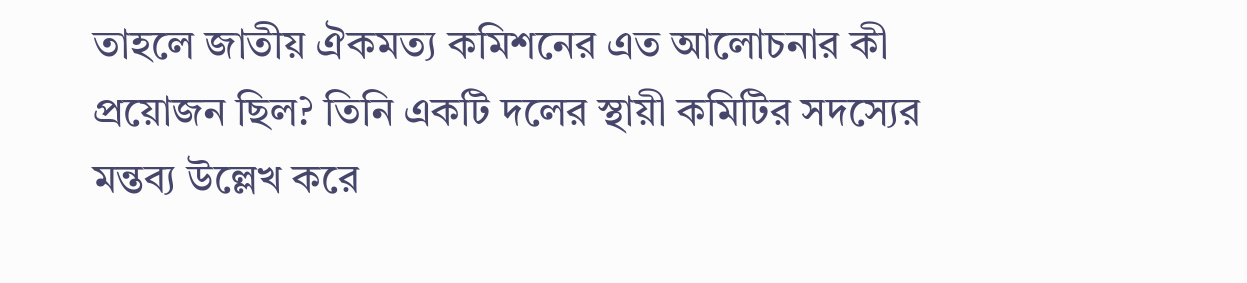তাহলে জাতীয় ঐকমত্য কমিশনের এত আলোচনার কী প্রয়োজন ছিল? তিনি একটি দলের স্থায়ী কমিটির সদস্যের মন্তব্য উল্লেখ করে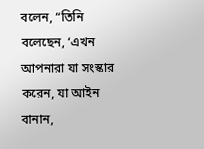বলেন, “তিনি বলেছেন, ‘এখন আপনারা যা সংস্কার করেন, যা আইন বানান,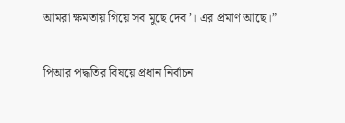আমরা ক্ষমতায় গিয়ে সব মুছে দেব’। এর প্রমাণ আছে।”

পিআর পদ্ধতির বিষয়ে প্রধান নির্বাচন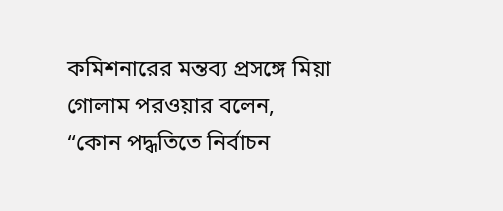কমিশনারের মন্তব্য প্রসঙ্গে মিয়া গোলাম পরওয়ার বলেন, “কোন পদ্ধতিতে নির্বাচন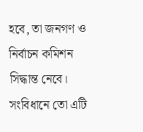হবে, তা জনগণ ও নির্বাচন কমিশন সিদ্ধান্ত নেবে। সংবিধানে তো এটি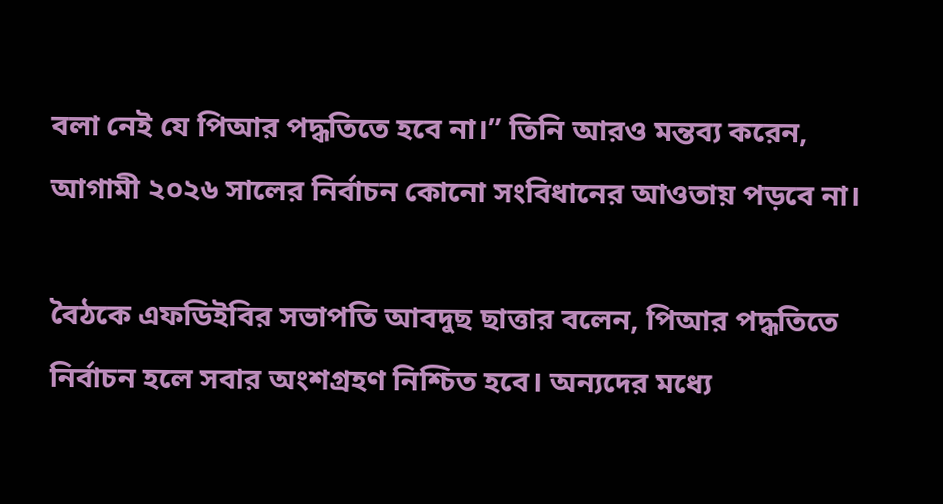বলা নেই যে পিআর পদ্ধতিতে হবে না।” তিনি আরও মন্তব্য করেন, আগামী ২০২৬ সালের নির্বাচন কোনো সংবিধানের আওতায় পড়বে না।

বৈঠকে এফডিইবির সভাপতি আবদুছ ছাত্তার বলেন, পিআর পদ্ধতিতে নির্বাচন হলে সবার অংশগ্রহণ নিশ্চিত হবে। অন্যদের মধ্যে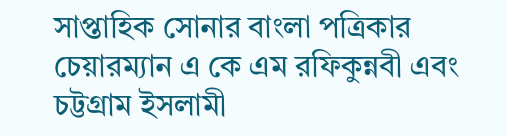সাপ্তাহিক সোনার বাংলা পত্রিকার চেয়ারম্যান এ কে এম রফিকুন্নবী এবং চট্টগ্রাম ইসলামী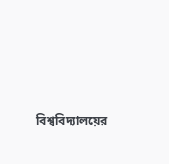বিশ্ববিদ্যালয়ের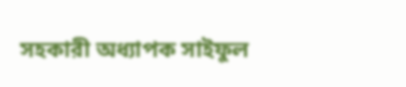সহকারী অধ্যাপক সাইফুল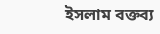ইসলাম বক্তব্য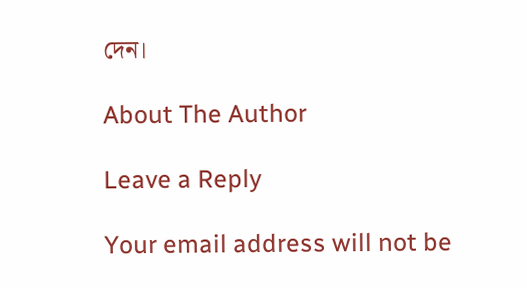দেন।

About The Author

Leave a Reply

Your email address will not be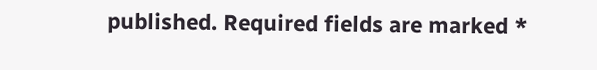published. Required fields are marked *